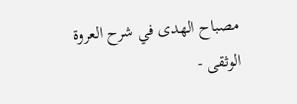مصباح الهدى في شرح العروة الوثقى -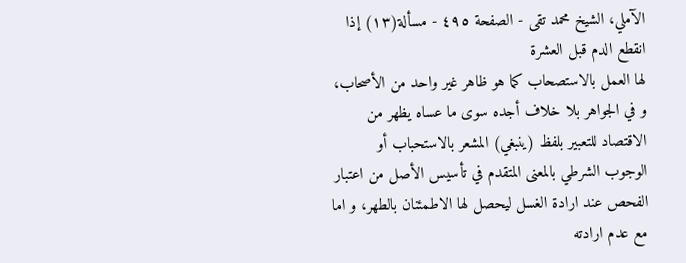الآملي، الشيخ محمد تقى - الصفحة ٤٩٥ - مسألة(١٣) إذا انقطع الدم قبل العشرة
لها العمل بالاستصحاب كما هو ظاهر غير واحد من الأصحاب، و في الجواهر بلا خلاف أجده سوى ما عساه يظهر من الاقتصاد للتعبير بلفظ (ينبغي) المشعر بالاستحباب أو الوجوب الشرطي بالمعنى المتقدم في تأسيس الأصل من اعتبار الفحص عند ارادة الغسل ليحصل لها الاطمئنان بالطهر، و اما مع عدم ارادته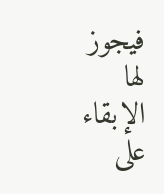فيجوز لها الإبقاء على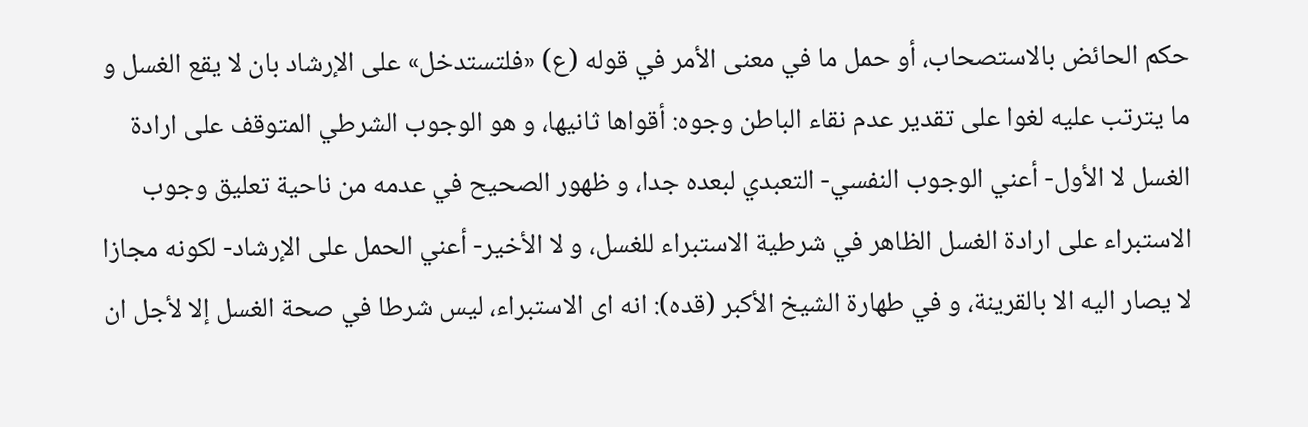حكم الحائض بالاستصحاب، أو حمل ما في معنى الأمر في قوله (ع) «فلتستدخل» على الإرشاد بان لا يقع الغسل و ما يترتب عليه لغوا على تقدير عدم نقاء الباطن وجوه: أقواها ثانيها، و هو الوجوب الشرطي المتوقف على ارادة الغسل لا الأول- أعني الوجوب النفسي- التعبدي لبعده جدا، و ظهور الصحيح في عدمه من ناحية تعليق وجوب الاستبراء على ارادة الغسل الظاهر في شرطية الاستبراء للغسل، و لا الأخير- أعني الحمل على الإرشاد- لكونه مجازا لا يصار اليه الا بالقرينة، و في طهارة الشيخ الأكبر (قده): انه اى الاستبراء، ليس شرطا في صحة الغسل إلا لأجل ان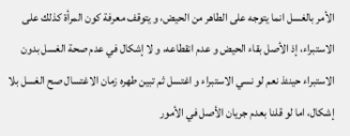الأمر بالغسل انما يتوجه على الطاهر من الحيض، و يتوقف معرفة كون المرأة كذلك على الاستبراء، إذ الأصل بقاء الحيض و عدم انقطاعه، و لا إشكال في عدم صحة الغسل بدون الاستبراء حينئذ نعم لو نسي الاستبراء و اغتسل ثم تبين طهره زمان الاغتسال صح الغسل بلا إشكال، اما لو قلنا بعدم جريان الأصل في الأمور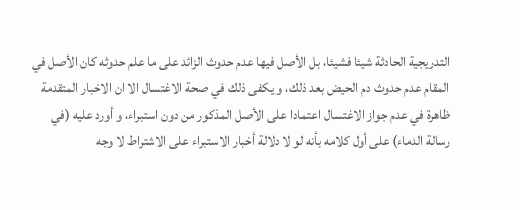التدريجية الحادثة شيئا فشيئا، بل الأصل فيها عدم حدوث الزائد على ما علم حدوثه كان الأصل في المقام عدم حدوث دم الحيض بعد ذلك، و يكفى ذلك في صحة الاغتسال الا ان الاخبار المتقدمة ظاهرة في عدم جواز الاغتسال اعتمادا على الأصل المذكور من دون استبراء، و أورد عليه (في رسالة الدماء) على أول كلامه بأنه لو لا دلالة أخبار الاستبراء على الاشتراط لا وجه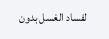لفساد الغسل بدون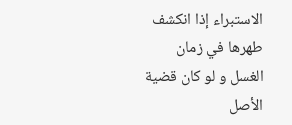الاستبراء إذا انكشف طهرها في زمان الغسل و لو كان قضية الأصل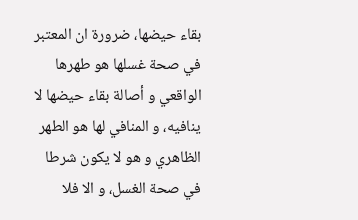بقاء حيضها، ضرورة ان المعتبر في صحة غسلها هو طهرها الواقعي و أصالة بقاء حيضها لا ينافيه، و المنافي لها هو الطهر الظاهري و هو لا يكون شرطا في صحة الغسل، و الا فلا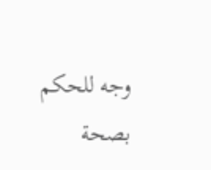وجه للحكم بصحة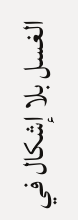الغسل بلا إشكال في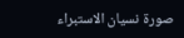صورة نسيان الاستبراء